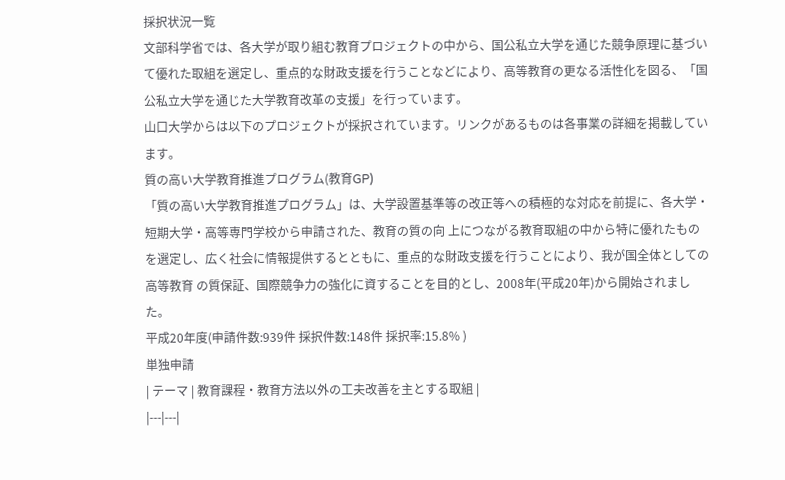採択状況一覧
文部科学省では、各大学が取り組む教育プロジェクトの中から、国公私立大学を通じた競争原理に基づいて優れた取組を選定し、重点的な財政支援を行うことなどにより、高等教育の更なる活性化を図る、「国公私立大学を通じた大学教育改革の支援」を行っています。
山口大学からは以下のプロジェクトが採択されています。リンクがあるものは各事業の詳細を掲載しています。
質の高い大学教育推進プログラム(教育GP)
「質の高い大学教育推進プログラム」は、大学設置基準等の改正等への積極的な対応を前提に、各大学・短期大学・高等専門学校から申請された、教育の質の向 上につながる教育取組の中から特に優れたものを選定し、広く社会に情報提供するとともに、重点的な財政支援を行うことにより、我が国全体としての高等教育 の質保証、国際競争力の強化に資することを目的とし、2008年(平成20年)から開始されました。
平成20年度(申請件数:939件 採択件数:148件 採択率:15.8% )
単独申請
| テーマ | 教育課程・教育方法以外の工夫改善を主とする取組 |
|---|---|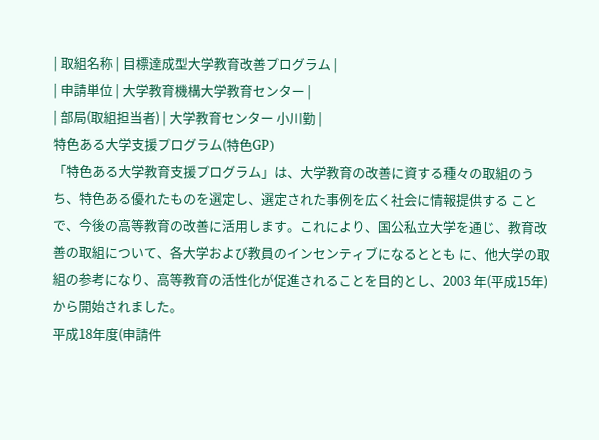| 取組名称 | 目標達成型大学教育改善プログラム |
| 申請単位 | 大学教育機構大学教育センター |
| 部局(取組担当者) | 大学教育センター 小川勤 |
特色ある大学支援プログラム(特色GP)
「特色ある大学教育支援プログラム」は、大学教育の改善に資する種々の取組のうち、特色ある優れたものを選定し、選定された事例を広く社会に情報提供する ことで、今後の高等教育の改善に活用します。これにより、国公私立大学を通じ、教育改善の取組について、各大学および教員のインセンティブになるととも に、他大学の取組の参考になり、高等教育の活性化が促進されることを目的とし、2003 年(平成15年)から開始されました。
平成18年度(申請件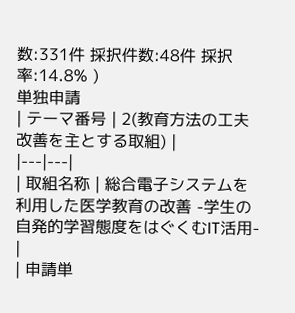数:331件 採択件数:48件 採択率:14.8% )
単独申請
| テーマ番号 | 2(教育方法の工夫改善を主とする取組) |
|---|---|
| 取組名称 | 総合電子システムを利用した医学教育の改善 -学生の自発的学習態度をはぐくむIT活用- |
| 申請単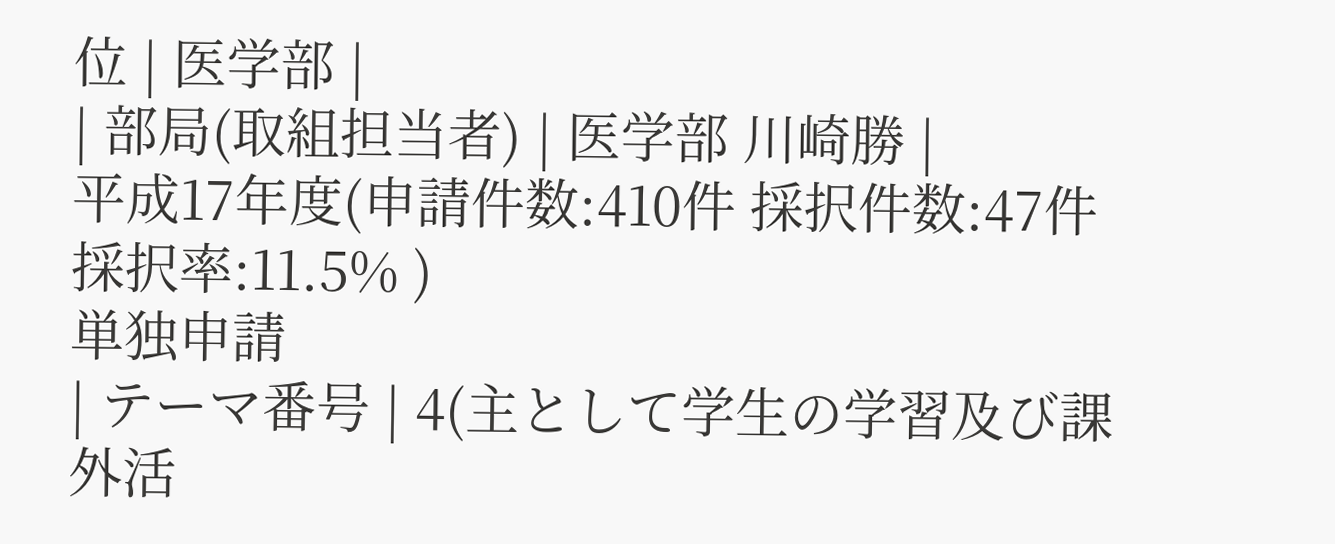位 | 医学部 |
| 部局(取組担当者) | 医学部 川崎勝 |
平成17年度(申請件数:410件 採択件数:47件 採択率:11.5% )
単独申請
| テーマ番号 | 4(主として学生の学習及び課外活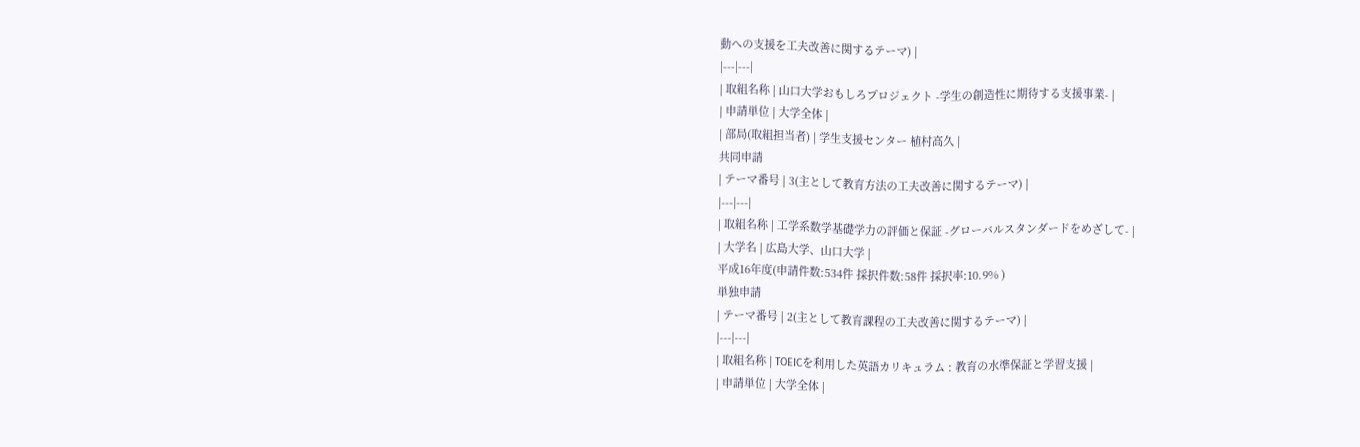動への支援を工夫改善に関するテーマ) |
|---|---|
| 取組名称 | 山口大学おもしろプロジェクト -学生の創造性に期待する支援事業- |
| 申請単位 | 大学全体 |
| 部局(取組担当者) | 学生支援センター 植村高久 |
共同申請
| テーマ番号 | 3(主として教育方法の工夫改善に関するテーマ) |
|---|---|
| 取組名称 | 工学系数学基礎学力の評価と保証 -グローバルスタンダードをめざして- |
| 大学名 | 広島大学、山口大学 |
平成16年度(申請件数:534件 採択件数:58件 採択率:10.9% )
単独申請
| テーマ番号 | 2(主として教育課程の工夫改善に関するテーマ) |
|---|---|
| 取組名称 | TOEICを利用した英語カリキュラム : 教育の水準保証と学習支援 |
| 申請単位 | 大学全体 |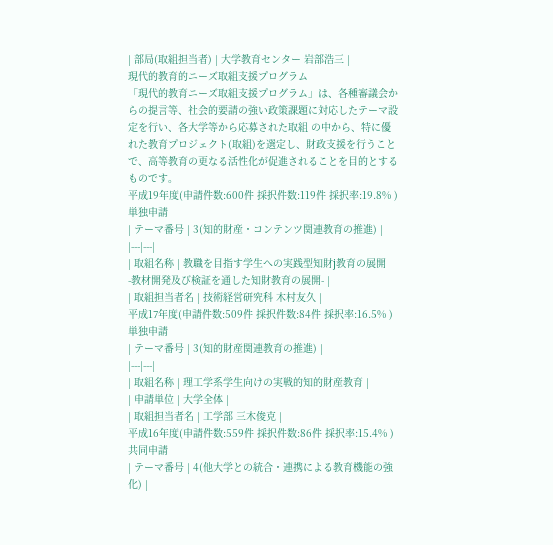| 部局(取組担当者) | 大学教育センター 岩部浩三 |
現代的教育的ニーズ取組支援プログラム
「現代的教育ニーズ取組支援プログラム」は、各種審議会からの提言等、社会的要請の強い政策課題に対応したテーマ設定を行い、各大学等から応募された取組 の中から、特に優れた教育プロジェクト(取組)を選定し、財政支援を行うことで、高等教育の更なる活性化が促進されることを目的とするものです。
平成19年度(申請件数:600件 採択件数:119件 採択率:19.8% )
単独申請
| テーマ番号 | 3(知的財産・コンテンツ関連教育の推進) |
|---|---|
| 取組名称 | 教職を目指す学生への実践型知財j教育の展開 -教材開発及び検証を通した知財教育の展開- |
| 取組担当者名 | 技術経営研究科 木村友久 |
平成17年度(申請件数:509件 採択件数:84件 採択率:16.5% )
単独申請
| テーマ番号 | 3(知的財産関連教育の推進) |
|---|---|
| 取組名称 | 理工学系学生向けの実戦的知的財産教育 |
| 申請単位 | 大学全体 |
| 取組担当者名 | 工学部 三木俊克 |
平成16年度(申請件数:559件 採択件数:86件 採択率:15.4% )
共同申請
| テーマ番号 | 4(他大学との統合・連携による教育機能の強化) |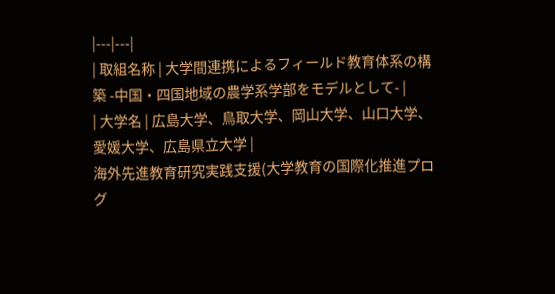|---|---|
| 取組名称 | 大学間連携によるフィールド教育体系の構築 -中国・四国地域の農学系学部をモデルとして- |
| 大学名 | 広島大学、鳥取大学、岡山大学、山口大学、愛媛大学、広島県立大学 |
海外先進教育研究実践支援(大学教育の国際化推進プログ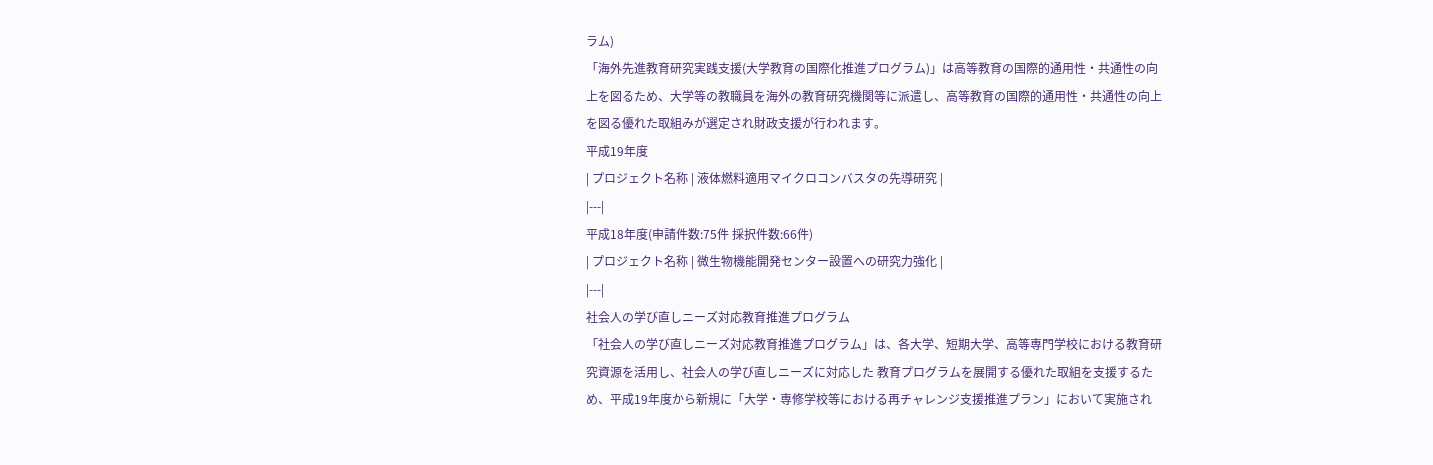ラム)
「海外先進教育研究実践支援(大学教育の国際化推進プログラム)」は高等教育の国際的通用性・共通性の向上を図るため、大学等の教職員を海外の教育研究機関等に派遣し、高等教育の国際的通用性・共通性の向上を図る優れた取組みが選定され財政支援が行われます。
平成19年度
| プロジェクト名称 | 液体燃料適用マイクロコンバスタの先導研究 |
|---|
平成18年度(申請件数:75件 採択件数:66件)
| プロジェクト名称 | 微生物機能開発センター設置への研究力強化 |
|---|
社会人の学び直しニーズ対応教育推進プログラム
「社会人の学び直しニーズ対応教育推進プログラム」は、各大学、短期大学、高等専門学校における教育研究資源を活用し、社会人の学び直しニーズに対応した 教育プログラムを展開する優れた取組を支援するため、平成19年度から新規に「大学・専修学校等における再チャレンジ支援推進プラン」において実施され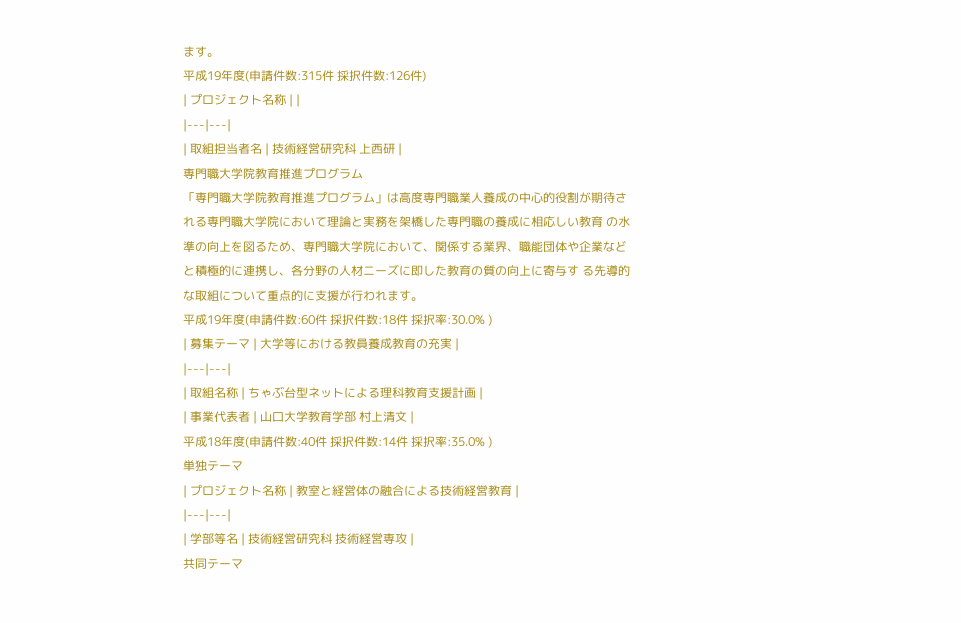ます。
平成19年度(申請件数:315件 採択件数:126件)
| プロジェクト名称 | |
|---|---|
| 取組担当者名 | 技術経営研究科 上西研 |
専門職大学院教育推進プログラム
「専門職大学院教育推進プログラム」は高度専門職業人養成の中心的役割が期待される専門職大学院において理論と実務を架橋した専門職の養成に相応しい教育 の水準の向上を図るため、専門職大学院において、関係する業界、職能団体や企業などと積極的に連携し、各分野の人材ニーズに即した教育の質の向上に寄与す る先導的な取組について重点的に支援が行われます。
平成19年度(申請件数:60件 採択件数:18件 採択率:30.0% )
| 募集テーマ | 大学等における教員養成教育の充実 |
|---|---|
| 取組名称 | ちゃぶ台型ネットによる理科教育支援計画 |
| 事業代表者 | 山口大学教育学部 村上清文 |
平成18年度(申請件数:40件 採択件数:14件 採択率:35.0% )
単独テーマ
| プロジェクト名称 | 教室と経営体の融合による技術経営教育 |
|---|---|
| 学部等名 | 技術経営研究科 技術経営専攻 |
共同テーマ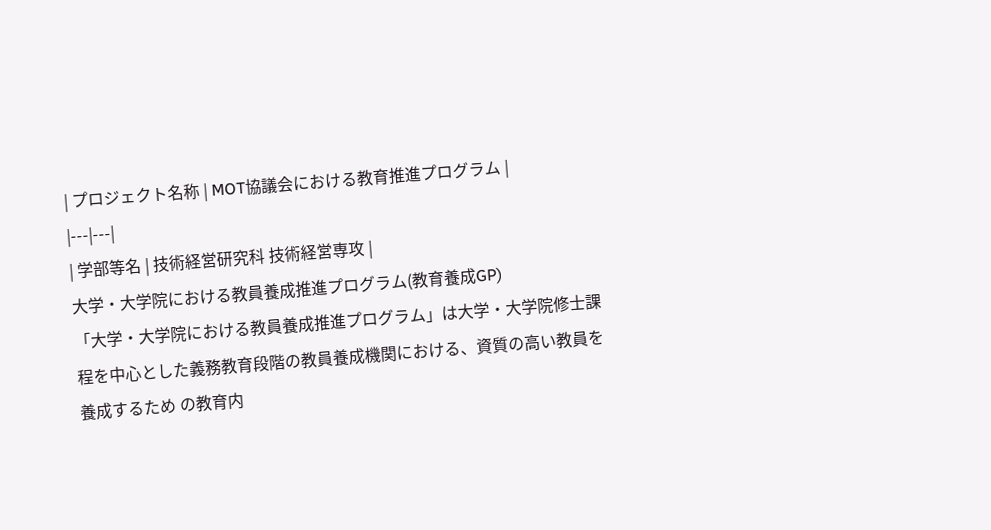| プロジェクト名称 | MOT協議会における教育推進プログラム |
|---|---|
| 学部等名 | 技術経営研究科 技術経営専攻 |
大学・大学院における教員養成推進プログラム(教育養成GP)
「大学・大学院における教員養成推進プログラム」は大学・大学院修士課程を中心とした義務教育段階の教員養成機関における、資質の高い教員を養成するため の教育内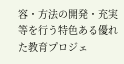容・方法の開発・充実等を行う特色ある優れた教育プロジェ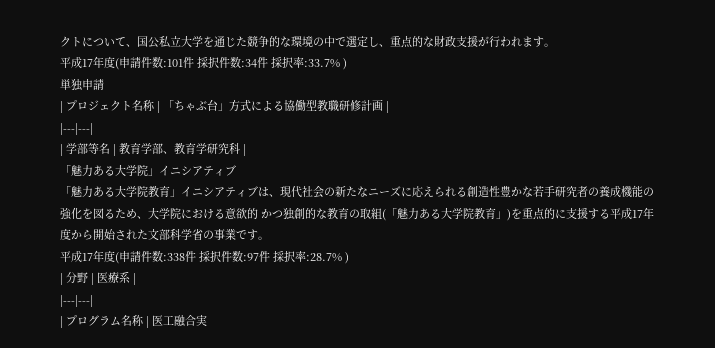クトについて、国公私立大学を通じた競争的な環境の中で選定し、重点的な財政支援が行われます。
平成17年度(申請件数:101件 採択件数:34件 採択率:33.7% )
単独申請
| プロジェクト名称 | 「ちゃぶ台」方式による協働型教職研修計画 |
|---|---|
| 学部等名 | 教育学部、教育学研究科 |
「魅力ある大学院」イニシアティブ
「魅力ある大学院教育」イニシアティブは、現代社会の新たなニーズに応えられる創造性豊かな若手研究者の養成機能の強化を図るため、大学院における意欲的 かつ独創的な教育の取組(「魅力ある大学院教育」)を重点的に支援する平成17年度から開始された文部科学省の事業です。
平成17年度(申請件数:338件 採択件数:97件 採択率:28.7% )
| 分野 | 医療系 |
|---|---|
| プログラム名称 | 医工融合実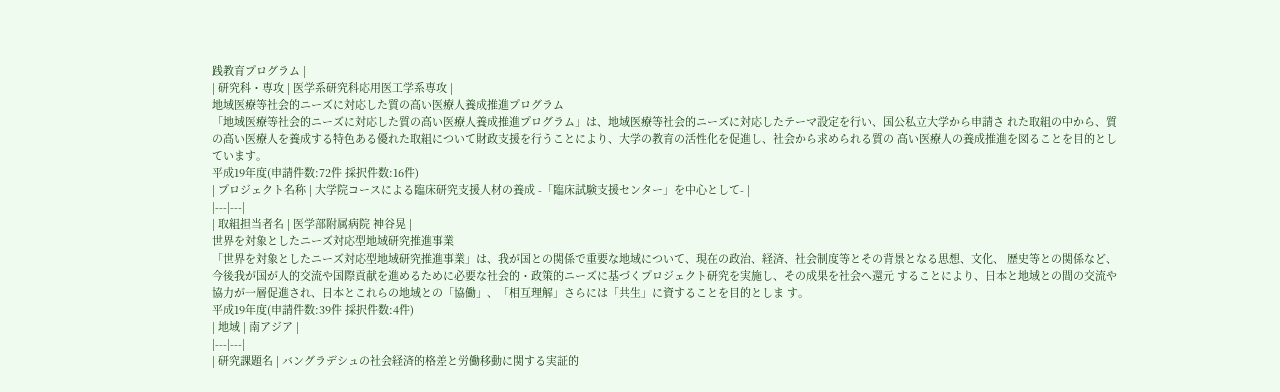践教育プログラム |
| 研究科・専攻 | 医学系研究科応用医工学系専攻 |
地域医療等社会的ニーズに対応した質の高い医療人養成推進プログラム
「地域医療等社会的ニーズに対応した質の高い医療人養成推進プログラム」は、地域医療等社会的ニーズに対応したテーマ設定を行い、国公私立大学から申請さ れた取組の中から、質の高い医療人を養成する特色ある優れた取組について財政支援を行うことにより、大学の教育の活性化を促進し、社会から求められる質の 高い医療人の養成推進を図ることを目的としています。
平成19年度(申請件数:72件 採択件数:16件)
| プロジェクト名称 | 大学院コースによる臨床研究支援人材の養成 -「臨床試験支援センター」を中心として- |
|---|---|
| 取組担当者名 | 医学部附属病院 神谷晃 |
世界を対象としたニーズ対応型地域研究推進事業
「世界を対象としたニーズ対応型地域研究推進事業」は、我が国との関係で重要な地域について、現在の政治、経済、社会制度等とその背景となる思想、文化、 歴史等との関係など、今後我が国が人的交流や国際貢献を進めるために必要な社会的・政策的ニーズに基づくプロジェクト研究を実施し、その成果を社会へ還元 することにより、日本と地域との間の交流や協力が一層促進され、日本とこれらの地域との「協働」、「相互理解」さらには「共生」に資することを目的としま す。
平成19年度(申請件数:39件 採択件数:4件)
| 地域 | 南アジア |
|---|---|
| 研究課題名 | バングラデシュの社会経済的格差と労働移動に関する実証的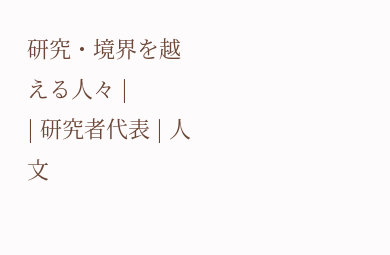研究・境界を越える人々 |
| 研究者代表 | 人文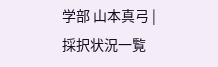学部 山本真弓 |
採択状況一覧